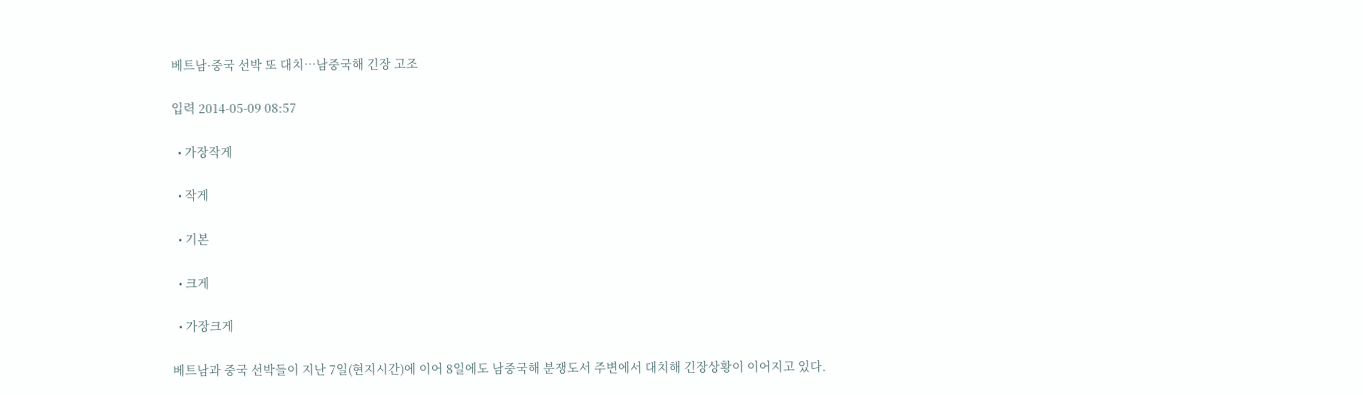베트남·중국 선박 또 대치…남중국해 긴장 고조

입력 2014-05-09 08:57

  • 가장작게

  • 작게

  • 기본

  • 크게

  • 가장크게

베트남과 중국 선박들이 지난 7일(현지시간)에 이어 8일에도 남중국해 분쟁도서 주변에서 대치해 긴장상황이 이어지고 있다.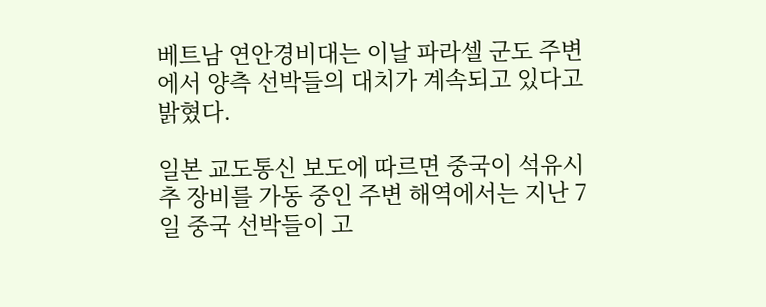베트남 연안경비대는 이날 파라셀 군도 주변에서 양측 선박들의 대치가 계속되고 있다고 밝혔다.

일본 교도통신 보도에 따르면 중국이 석유시추 장비를 가동 중인 주변 해역에서는 지난 7일 중국 선박들이 고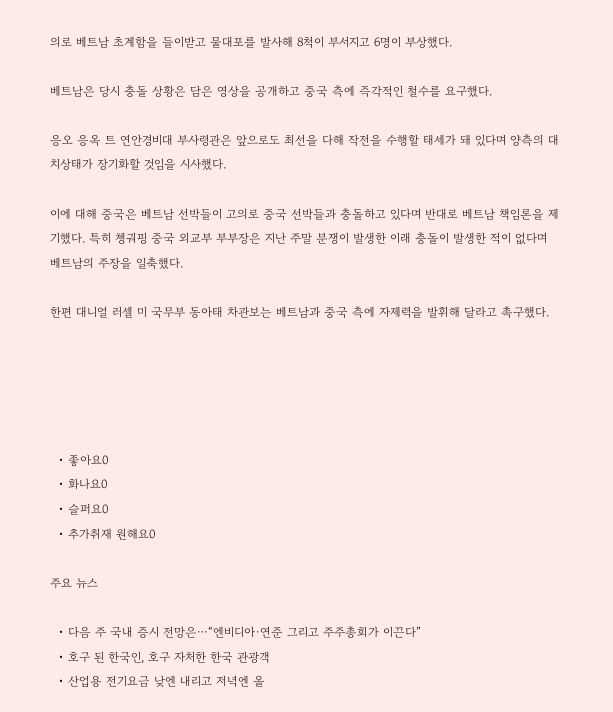의로 베트남 초계함을 들이받고 물대포를 발사해 8척이 부서지고 6명이 부상했다.

베트남은 당시 충돌 상황은 담은 영상을 공개하고 중국 측에 즉각적인 철수를 요구했다.

응오 응옥 트 연안경비대 부사령관은 앞으로도 최선을 다해 작전을 수행할 태세가 돼 있다며 양측의 대치상태가 장기화할 것임을 시사했다.

이에 대해 중국은 베트남 선박들이 고의로 중국 선박들과 충돌하고 있다며 반대로 베트남 책임론을 제기했다. 특히 쳉궈핑 중국 외교부 부부장은 지난 주말 분쟁이 발생한 이래 충돌이 발생한 적이 없다며 베트남의 주장을 일축했다.

한편 대니얼 러셀 미 국무부 동아태 차관보는 베트남과 중국 측에 자제력을 발휘해 달라고 촉구했다.





  • 좋아요0
  • 화나요0
  • 슬퍼요0
  • 추가취재 원해요0

주요 뉴스

  • 다음 주 국내 증시 전망은⋯“엔비디아·연준 그리고 주주총회가 이끈다”
  • 호구 된 한국인, 호구 자처한 한국 관광객
  • 산업용 전기요금 낮엔 내리고 저녁엔 올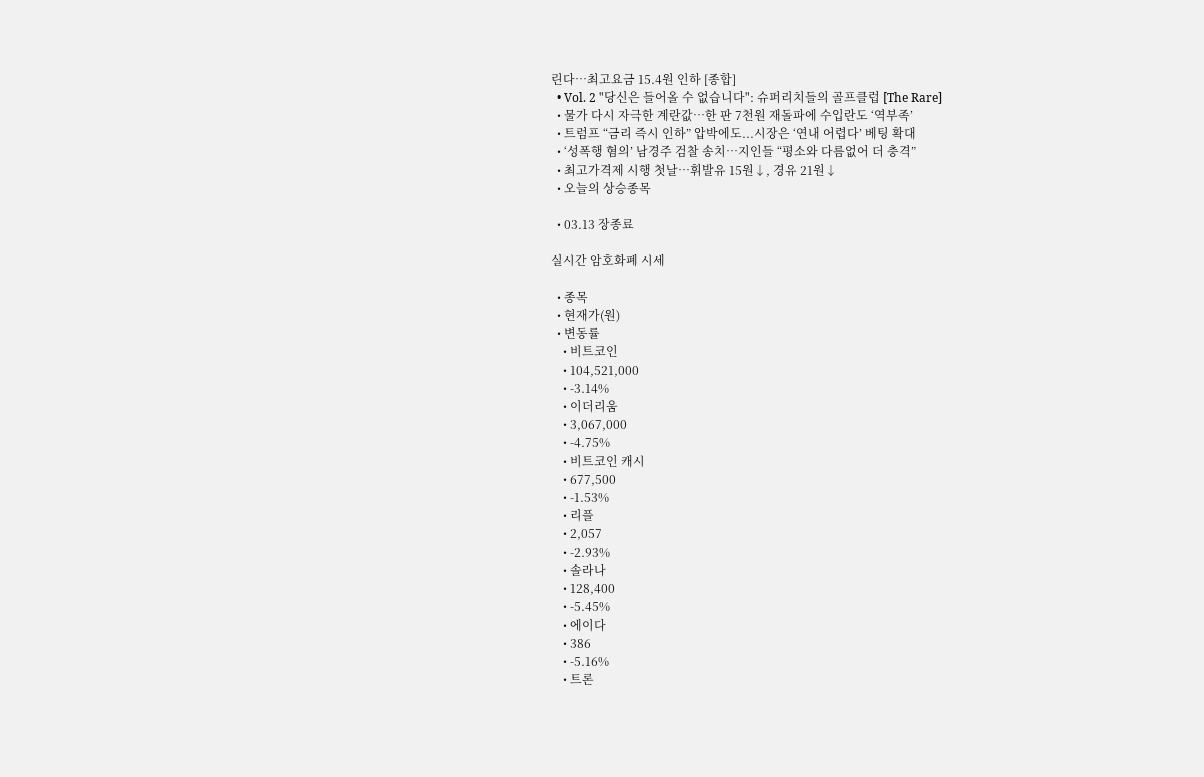린다…최고요금 15.4원 인하 [종합]
  • Vol. 2 "당신은 들어올 수 없습니다": 슈퍼리치들의 골프클럽 [The Rare]
  • 물가 다시 자극한 계란값…한 판 7천원 재돌파에 수입란도 ‘역부족’
  • 트럼프 “금리 즉시 인하” 압박에도...시장은 ‘연내 어렵다’ 베팅 확대
  • ‘성폭행 혐의’ 남경주 검찰 송치…지인들 “평소와 다름없어 더 충격”
  • 최고가격제 시행 첫날⋯휘발유 15원↓, 경유 21원↓
  • 오늘의 상승종목

  • 03.13 장종료

실시간 암호화폐 시세

  • 종목
  • 현재가(원)
  • 변동률
    • 비트코인
    • 104,521,000
    • -3.14%
    • 이더리움
    • 3,067,000
    • -4.75%
    • 비트코인 캐시
    • 677,500
    • -1.53%
    • 리플
    • 2,057
    • -2.93%
    • 솔라나
    • 128,400
    • -5.45%
    • 에이다
    • 386
    • -5.16%
    • 트론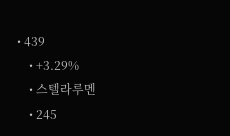• 439
    • +3.29%
    • 스텔라루멘
    • 245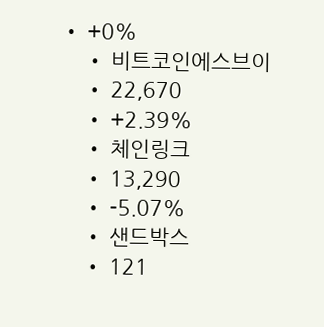• +0%
    • 비트코인에스브이
    • 22,670
    • +2.39%
    • 체인링크
    • 13,290
    • -5.07%
    • 샌드박스
    • 121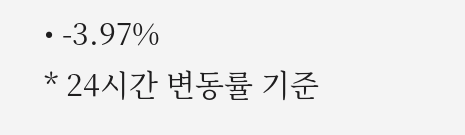• -3.97%
* 24시간 변동률 기준